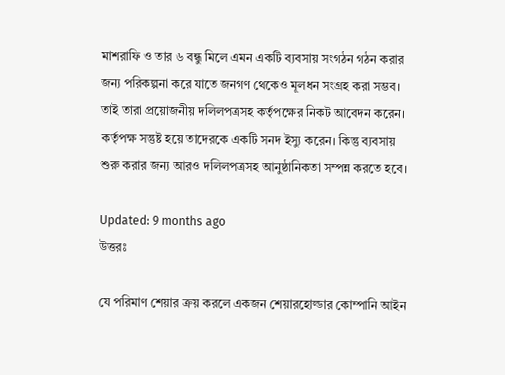মাশরাফি ও তার ৬ বন্ধু মিলে এমন একটি ব্যবসায় সংগঠন গঠন করার জন্য পরিকল্পনা করে যাতে জনগণ থেকেও মূলধন সংগ্রহ করা সম্ভব। তাই তারা প্রয়োজনীয় দলিলপত্রসহ কর্তৃপক্ষের নিকট আবেদন করেন। কর্তৃপক্ষ সন্তুষ্ট হয়ে তাদেরকে একটি সনদ ইস্যু করেন। কিন্তু ব্যবসায় শুরু করার জন্য আরও দলিলপত্রসহ আনুষ্ঠানিকতা সম্পন্ন করতে হবে।

Updated: 9 months ago
উত্তরঃ

যে পরিমাণ শেয়ার ক্রয় করলে একজন শেয়ারহোল্ডার কোম্পানি আইন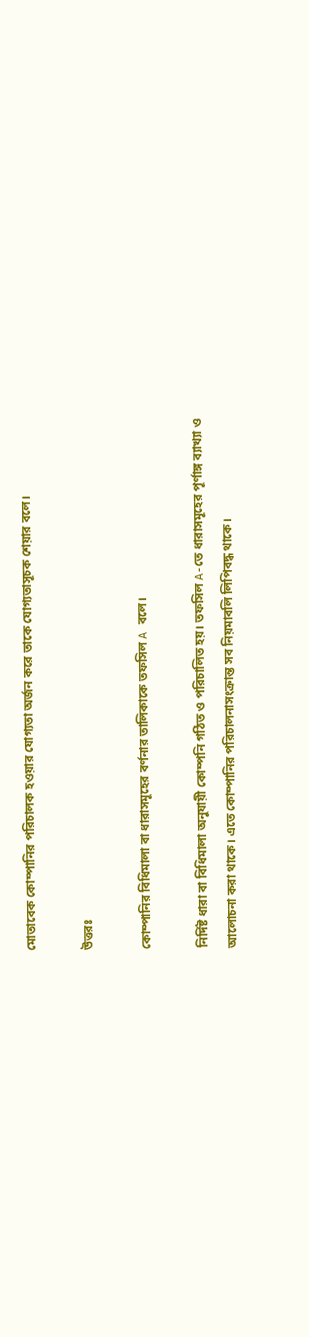মোতাবেক কোম্পানির পরিচালক হওয়ার যোগ্যতা অর্জন করে তাকে যোগ্যতাসূচক শেয়ার বলে।

উত্তরঃ

কোম্পানির বিধিমালা বা ধারাসমূহের বর্ণনার তালিকাকে তফসিল A বলে।

নির্দিষ্ট ধারা বা বিধিমালা অনুযায়ী কোম্পনি গঠিত ও পরিচালিত হয়। তফসিল A-তে ধারাসমূহের পূর্ণাঙ্গ ব্যাখ্যা ও আলোচনা করা থাকে। এতে কোম্পানির পরিচালনাসংক্রান্ত সব নিয়মাবলি লিপিবদ্ধ থাকে।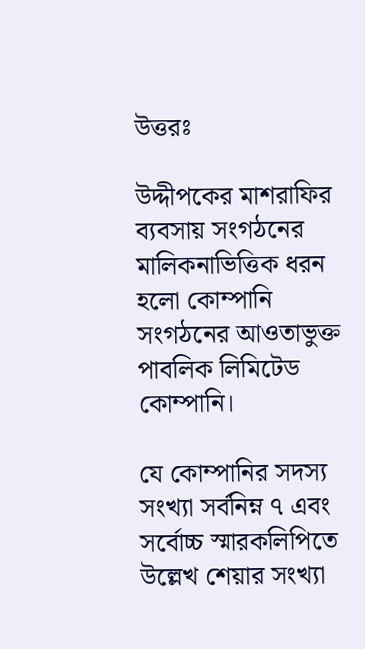উত্তরঃ

উদ্দীপকের মাশরাফির ব্যবসায় সংগঠনের মালিকনাভিত্তিক ধরন হলো কোম্পানি সংগঠনের আওতাভুক্ত পাবলিক লিমিটেড কোম্পানি।

যে কোম্পানির সদস্য সংখ্যা সর্বনিম্ন ৭ এবং সর্বোচ্চ স্মারকলিপিতে উল্লেখ শেয়ার সংখ্যা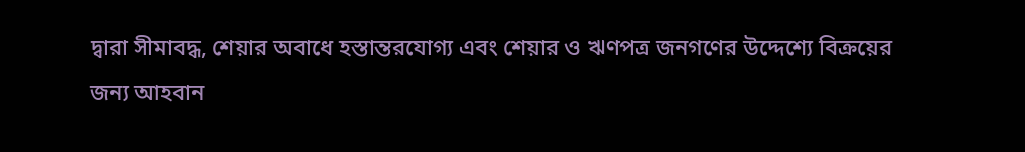দ্বারা সীমাবদ্ধ, শেয়ার অবাধে হস্তান্তরযোগ্য এবং শেয়ার ও ঋণপত্র জনগণের উদ্দেশ্যে বিক্রয়ের জন্য আহবান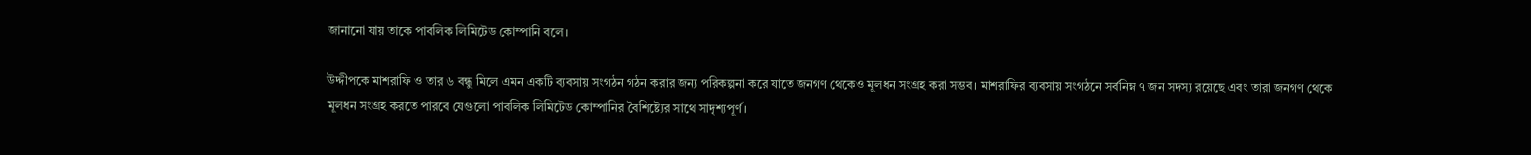জানানো যায় তাকে পাবলিক লিমিটেড কোম্পানি বলে।

উদ্দীপকে মাশরাফি ও তার ৬ বন্ধু মিলে এমন একটি ব্যবসায় সংগঠন গঠন করার জন্য পরিকল্পনা করে যাতে জনগণ থেকেও মূলধন সংগ্রহ করা সম্ভব। মাশরাফির ব্যবসায় সংগঠনে সর্বনিম্ন ৭ জন সদস্য রয়েছে এবং তারা জনগণ থেকে মূলধন সংগ্রহ করতে পারবে যেগুলো পাবলিক লিমিটেড কোম্পানির বৈশিষ্ট্যের সাথে সাদৃশ্যপূর্ণ।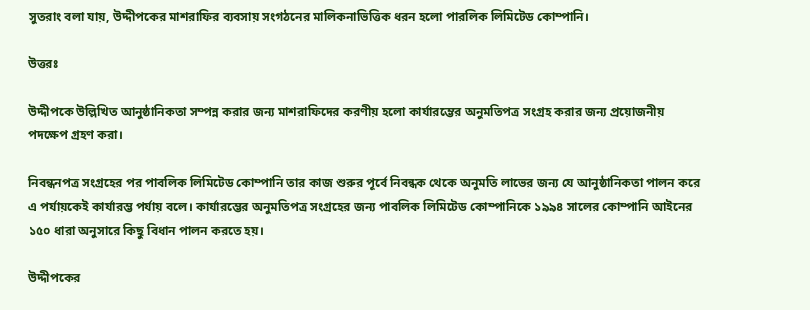সুতরাং বলা যায়, উদ্দীপকের মাশরাফির ব্যবসায় সংগঠনের মালিকনাভিত্তিক ধরন হলো পারলিক লিমিটেড কোম্পানি।

উত্তরঃ

উদ্দীপকে উল্লিখিত আনুষ্ঠানিকতা সম্পন্ন করার জন্য মাশরাফিদের করণীয় হলো কার্যারম্ভের অনুমতিপত্র সংগ্রহ করার জন্য প্রয়োজনীয় পদক্ষেপ গ্রহণ করা।

নিবন্ধনপত্র সংগ্রহের পর পাবলিক লিমিটেড কোম্পানি তার কাজ শুরুর পূর্বে নিবন্ধক থেকে অনুমতি লাভের জন্য যে আনুষ্ঠানিকতা পালন করে এ পর্যায়কেই কার্যারম্ভ পর্যায় বলে। কার্যারম্ভের অনুমতিপত্র সংগ্রহের জন্য পাবলিক লিমিটেড কোম্পানিকে ১৯৯৪ সালের কোম্পানি আইনের ১৫০ ধারা অনুসারে কিছু বিধান পালন করতে হয়।

উদ্দীপকের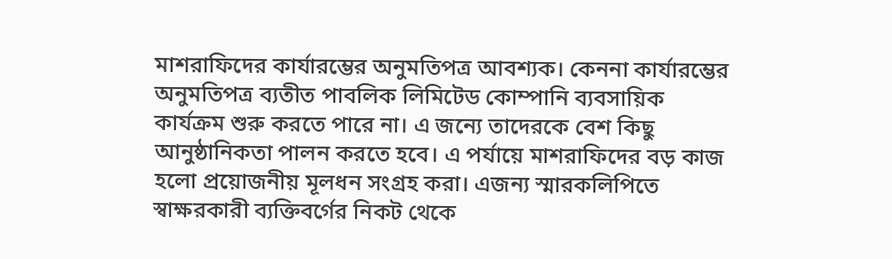মাশরাফিদের কার্যারম্ভের অনুমতিপত্র আবশ্যক। কেননা কার্যারম্ভের অনুমতিপত্র ব্যতীত পাবলিক লিমিটেড কোম্পানি ব্যবসায়িক কার্যক্রম শুরু করতে পারে না। এ জন্যে তাদেরকে বেশ কিছু আনুষ্ঠানিকতা পালন করতে হবে। এ পর্যায়ে মাশরাফিদের বড় কাজ হলো প্রয়োজনীয় মূলধন সংগ্রহ করা। এজন্য স্মারকলিপিতে স্বাক্ষরকারী ব্যক্তিবর্গের নিকট থেকে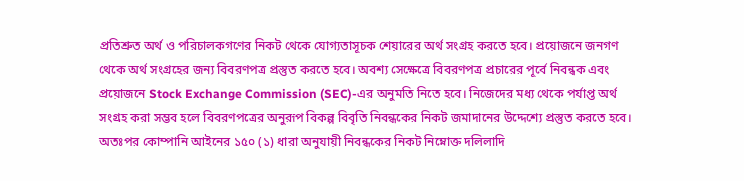প্রতিশ্রুত অর্থ ও পরিচালকগণের নিকট থেকে যোগ্যতাসূচক শেয়ারের অর্থ সংগ্রহ করতে হবে। প্রয়োজনে জনগণ থেকে অর্থ সংগ্রহের জন্য বিবরণপত্র প্রস্তুত করতে হবে। অবশ্য সেক্ষেত্রে বিবরণপত্র প্রচারের পূর্বে নিবন্ধক এবং প্রয়োজনে Stock Exchange Commission (SEC)-এর অনুমতি নিতে হবে। নিজেদের মধ্য থেকে পর্যাপ্ত অর্থ সংগ্রহ করা সম্ভব হলে বিবরণপত্রের অনুরূপ বিকল্প বিবৃতি নিবন্ধকের নিকট জমাদানের উদ্দেশ্যে প্রস্তুত করতে হবে। অতঃপর কোম্পানি আইনের ১৫০ (১) ধারা অনুযায়ী নিবন্ধকের নিকট নিম্নোক্ত দলিলাদি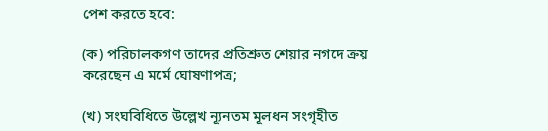পেশ করতে হবে:

(ক) পরিচালকগণ তাদের প্রতিশ্রুত শেয়ার নগদে ক্রয় করেছেন এ মর্মে ঘোষণাপত্র;

(খ) সংঘবিধিতে উল্লেখ ন্যূনতম মূলধন সংগৃহীত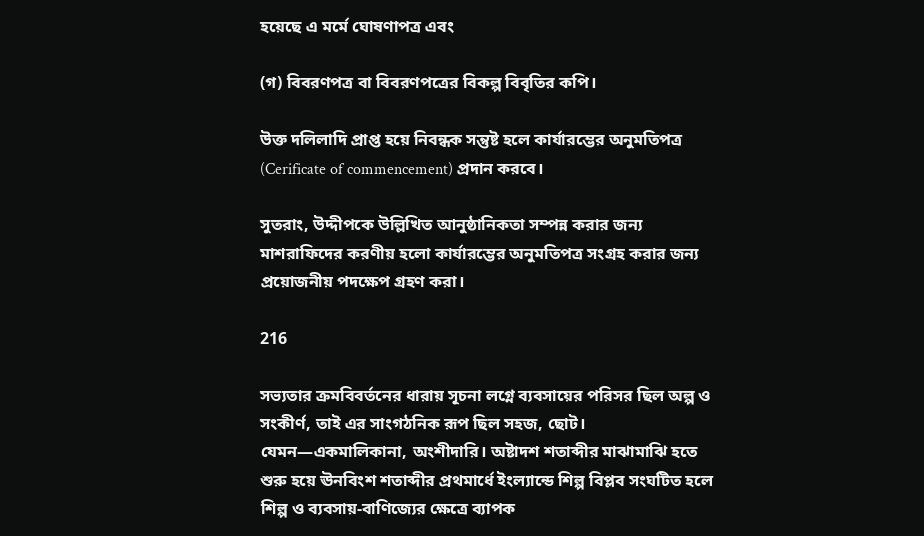হয়েছে এ মর্মে ঘোষণাপত্র এবং

(গ) বিবরণপত্র বা বিবরণপত্রের বিকল্প বিবৃতির কপি।

উক্ত দলিলাদি প্রাপ্ত হয়ে নিবন্ধক সন্তুষ্ট হলে কার্যারম্ভের অনুমতিপত্র (Cerificate of commencement) প্রদান করবে।

সুতরাং, উদ্দীপকে উল্লিখিত আনুষ্ঠানিকতা সম্পন্ন করার জন্য মাশরাফিদের করণীয় হলো কার্যারম্ভের অনুমতিপত্র সংগ্রহ করার জন্য প্রয়োজনীয় পদক্ষেপ গ্রহণ করা।

216

সভ্যতার ক্রমবিবর্তনের ধারায় সূচনা লগ্নে ব্যবসায়ের পরিসর ছিল অল্প ও সংকীর্ণ, তাই এর সাংগঠনিক রূপ ছিল সহজ, ছোট। যেমন—একমালিকানা, অংশীদারি। অষ্টাদশ শতাব্দীর মাঝামাঝি হতে শুরু হয়ে ঊনবিংশ শতাব্দীর প্রথমার্ধে ইংল্যান্ডে শিল্প বিপ্লব সংঘটিত হলে শিল্প ও ব্যবসায়-বাণিজ্যের ক্ষেত্রে ব্যাপক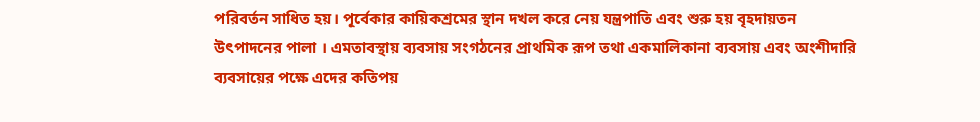পরিবর্তন সাধিত হয়। পূর্বেকার কায়িকশ্রমের স্থান দখল করে নেয় যন্ত্রপাতি এবং শুরু হয় বৃহদায়তন উৎপাদনের পালা । এমতাবস্থায় ব্যবসায় সংগঠনের প্রাথমিক রূপ তথা একমালিকানা ব্যবসায় এবং অংশীদারি ব্যবসায়ের পক্ষে এদের কতিপয়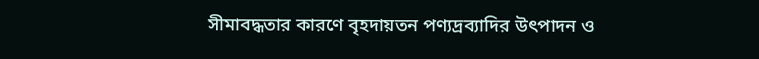সীমাবদ্ধতার কারণে বৃহদায়তন পণ্যদ্রব্যাদির উৎপাদন ও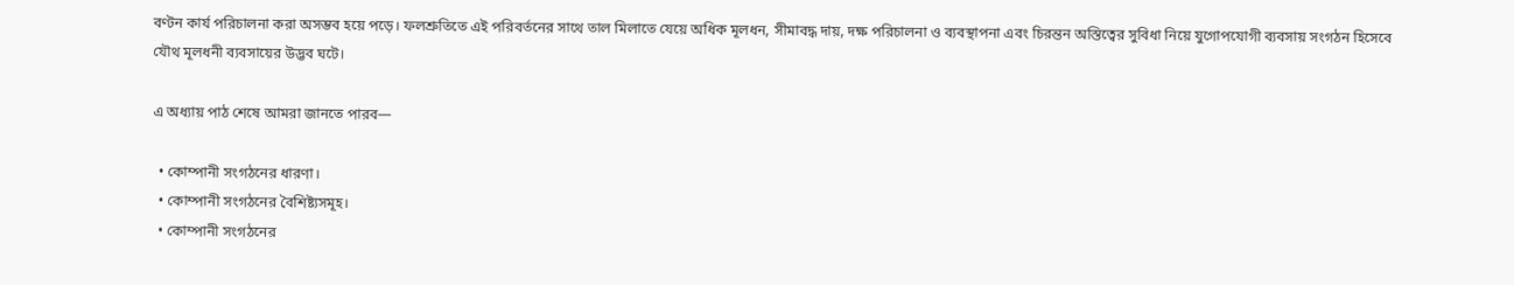বণ্টন কার্য পরিচালনা করা অসম্ভব হয়ে পড়ে। ফলশ্রুতিতে এই পরিবর্তনের সাথে তাল মিলাতে যেয়ে অধিক মূলধন, সীমাবদ্ধ দায়, দক্ষ পরিচালনা ও ব্যবস্থাপনা এবং চিরন্তন অস্তিত্বের সুবিধা নিয়ে যুগোপযোগী ব্যবসায় সংগঠন হিসেবে যৌথ মূলধনী ব্যবসায়ের উদ্ভব ঘটে।

এ অধ্যায় পাঠ শেষে আমরা জানতে পারব—

  • কোম্পানী সংগঠনের ধারণা।
  • কোম্পানী সংগঠনের বৈশিষ্ট্যসমূহ।
  • কোম্পানী সংগঠনের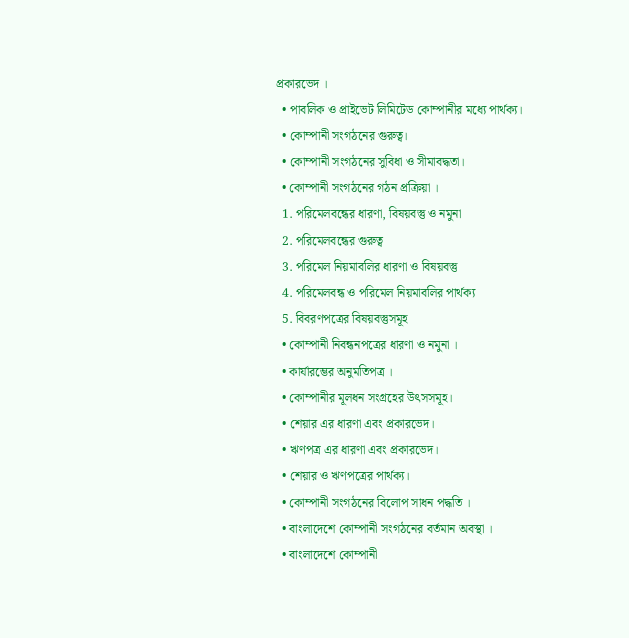প্রকারভেদ ।
  • পাবলিক ও প্রাইভেট লিমিটেড কোম্পানীর মধ্যে পার্থক্য।
  • কোম্পানী সংগঠনের গুরুত্ব।
  • কোম্পানী সংগঠনের সুবিধা ও সীমাবদ্ধতা।
  • কোম্পানী সংগঠনের গঠন প্রক্রিয়া ।
  1. পরিমেলবন্ধের ধারণা, বিষয়বস্তু ও নমুনা
  2. পরিমেলবন্ধের গুরুত্ব
  3. পরিমেল নিয়মাবলির ধারণা ও বিষয়বস্তু
  4. পরিমেলবন্ধ ও পরিমেল নিয়মাবলির পার্থক্য
  5. বিবরণপত্রের বিষয়বস্তুসমূহ
  • কোম্পানী নিবন্ধনপত্রের ধারণা ও নমুনা ।
  • কার্যারম্ভের অনুমতিপত্র ।
  • কোম্পানীর মূলধন সংগ্রহের উৎসসমূহ।
  • শেয়ার এর ধারণা এবং প্রকারভেদ।
  • ঋণপত্র এর ধারণা এবং প্রকারভেদ।
  • শেয়ার ও ঋণপত্রের পার্থক্য।
  • কোম্পানী সংগঠনের বিলোপ সাধন পদ্ধতি ।
  • বাংলাদেশে কোম্পানী সংগঠনের বর্তমান অবস্থা ।
  • বাংলাদেশে কোম্পানী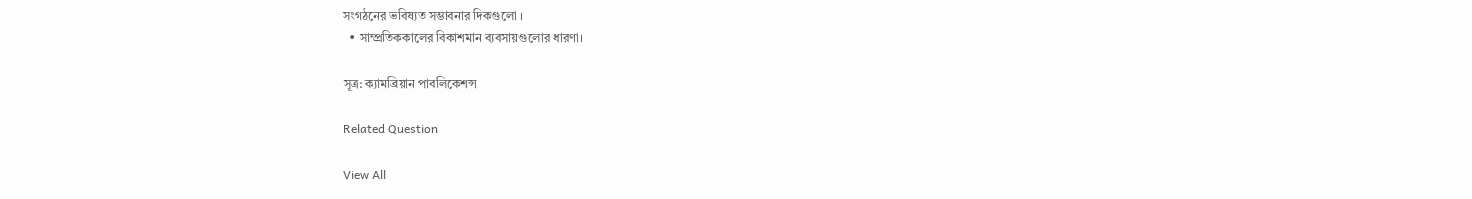সংগঠনের ভবিষ্যত সম্ভাবনার দিকগুলো ।
  • সাম্প্রতিককালের বিকাশমান ব্যবসায়গুলোর ধারণা।

সূত্র: ক্যামব্রিয়ান পাবলিকেশন্স

Related Question

View All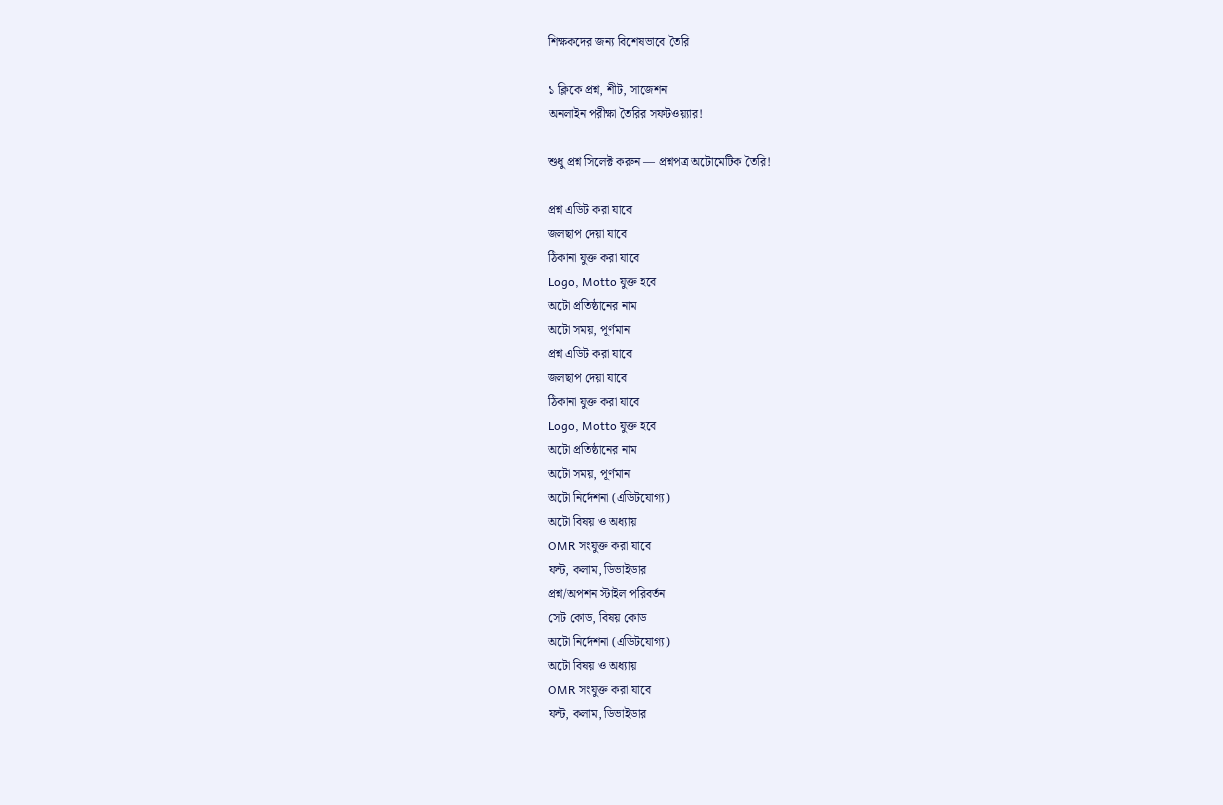শিক্ষকদের জন্য বিশেষভাবে তৈরি

১ ক্লিকে প্রশ্ন, শীট, সাজেশন
অনলাইন পরীক্ষা তৈরির সফটওয়্যার!

শুধু প্রশ্ন সিলেক্ট করুন — প্রশ্নপত্র অটোমেটিক তৈরি!

প্রশ্ন এডিট করা যাবে
জলছাপ দেয়া যাবে
ঠিকানা যুক্ত করা যাবে
Logo, Motto যুক্ত হবে
অটো প্রতিষ্ঠানের নাম
অটো সময়, পূর্ণমান
প্রশ্ন এডিট করা যাবে
জলছাপ দেয়া যাবে
ঠিকানা যুক্ত করা যাবে
Logo, Motto যুক্ত হবে
অটো প্রতিষ্ঠানের নাম
অটো সময়, পূর্ণমান
অটো নির্দেশনা (এডিটযোগ্য)
অটো বিষয় ও অধ্যায়
OMR সংযুক্ত করা যাবে
ফন্ট, কলাম, ডিভাইডার
প্রশ্ন/অপশন স্টাইল পরিবর্তন
সেট কোড, বিষয় কোড
অটো নির্দেশনা (এডিটযোগ্য)
অটো বিষয় ও অধ্যায়
OMR সংযুক্ত করা যাবে
ফন্ট, কলাম, ডিভাইডার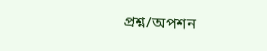প্রশ্ন/অপশন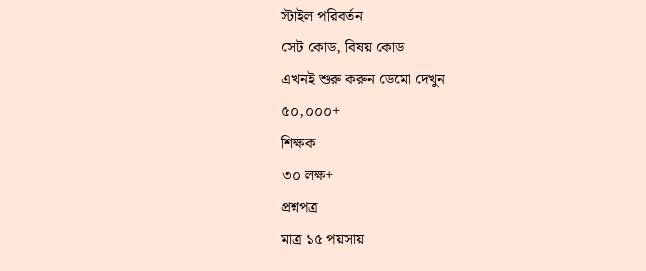স্টাইল পরিবর্তন
সেট কোড, বিষয় কোড
এখনই শুরু করুন ডেমো দেখুন
৫০,০০০+
শিক্ষক
৩০ লক্ষ+
প্রশ্নপত্র
মাত্র ১৫ পয়সায়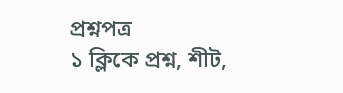প্রশ্নপত্র
১ ক্লিকে প্রশ্ন, শীট,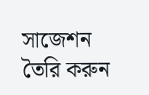সাজেশন তৈরি করুন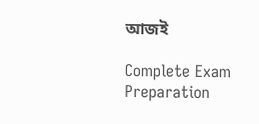আজই

Complete Exam
Preparation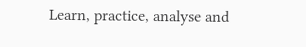Learn, practice, analyse and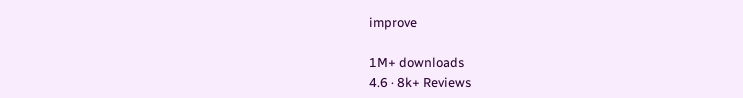improve

1M+ downloads
4.6 · 8k+ Reviews